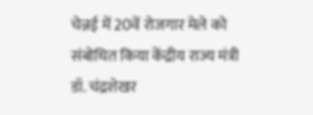चेन्नई में 20वें रोजगार मेले को संबोधित किया केंद्रीय राज्य मंत्री डॉ. चंद्रशेखर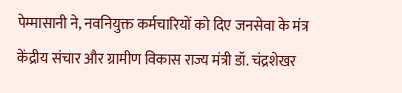पेम्मासानी ने, नवनियुक्त कर्मचारियों को दिए जनसेवा के मंत्र
केंद्रीय संचार और ग्रामीण विकास राज्य मंत्री डॉ. चंद्रशेखर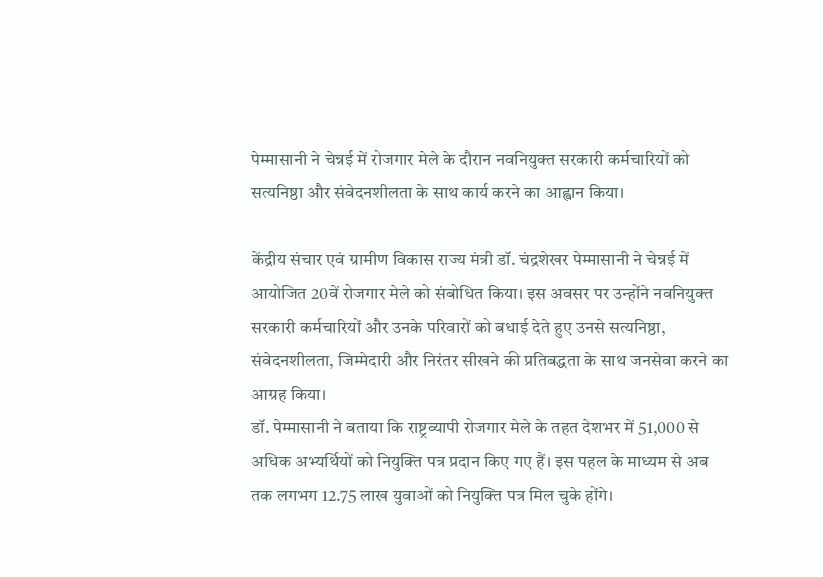पेम्मासानी ने चेन्नई में रोजगार मेले के दौरान नवनियुक्त सरकारी कर्मचारियों को सत्यनिष्ठा और संवेदनशीलता के साथ कार्य करने का आह्वान किया।

केंद्रीय संचार एवं ग्रामीण विकास राज्य मंत्री डॉ. चंद्रशेखर पेम्मासानी ने चेन्नई में आयोजित 20वें रोजगार मेले को संबोधित किया। इस अवसर पर उन्होंने नवनियुक्त सरकारी कर्मचारियों और उनके परिवारों को बधाई देते हुए उनसे सत्यनिष्ठा, संवेदनशीलता, जिम्मेदारी और निरंतर सीखने की प्रतिबद्धता के साथ जनसेवा करने का आग्रह किया।
डॉ. पेम्मासानी ने बताया कि राष्ट्रव्यापी रोजगार मेले के तहत देशभर में 51,000 से अधिक अभ्यर्थियों को नियुक्ति पत्र प्रदान किए गए हैं। इस पहल के माध्यम से अब तक लगभग 12.75 लाख युवाओं को नियुक्ति पत्र मिल चुके होंगे।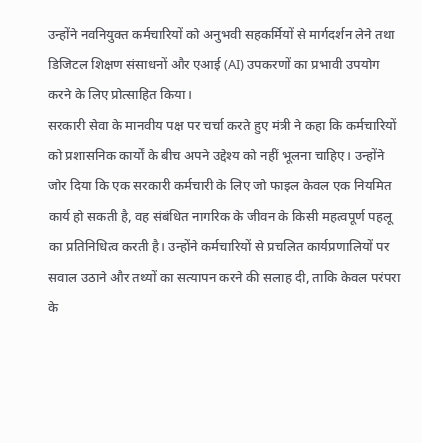उन्होंने नवनियुक्त कर्मचारियों को अनुभवी सहकर्मियों से मार्गदर्शन लेने तथा डिजिटल शिक्षण संसाधनों और एआई (AI) उपकरणों का प्रभावी उपयोग करने के लिए प्रोत्साहित किया।
सरकारी सेवा के मानवीय पक्ष पर चर्चा करते हुए मंत्री ने कहा कि कर्मचारियों को प्रशासनिक कार्यों के बीच अपने उद्देश्य को नहीं भूलना चाहिए। उन्होंने जोर दिया कि एक सरकारी कर्मचारी के लिए जो फाइल केवल एक नियमित कार्य हो सकती है, वह संबंधित नागरिक के जीवन के किसी महत्वपूर्ण पहलू का प्रतिनिधित्व करती है। उन्होंने कर्मचारियों से प्रचलित कार्यप्रणालियों पर सवाल उठाने और तथ्यों का सत्यापन करने की सलाह दी, ताकि केवल परंपरा के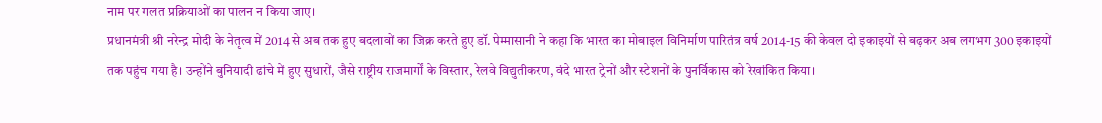नाम पर गलत प्रक्रियाओं का पालन न किया जाए।
प्रधानमंत्री श्री नरेन्द्र मोदी के नेतृत्व में 2014 से अब तक हुए बदलावों का जिक्र करते हुए डॉ. पेम्मासानी ने कहा कि भारत का मोबाइल विनिर्माण पारितंत्र वर्ष 2014-15 की केवल दो इकाइयों से बढ़कर अब लगभग 300 इकाइयों तक पहुंच गया है। उन्होंने बुनियादी ढांचे में हुए सुधारों, जैसे राष्ट्रीय राजमार्गों के विस्तार, रेलवे विद्युतीकरण, वंदे भारत ट्रेनों और स्टेशनों के पुनर्विकास को रेखांकित किया।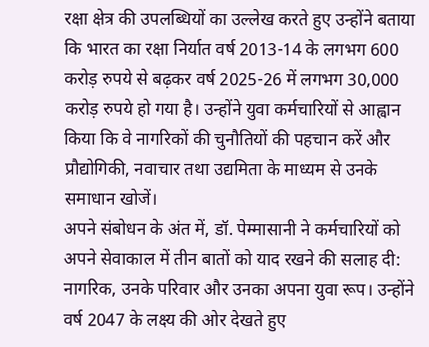रक्षा क्षेत्र की उपलब्धियों का उल्लेख करते हुए उन्होंने बताया कि भारत का रक्षा निर्यात वर्ष 2013-14 के लगभग 600 करोड़ रुपये से बढ़कर वर्ष 2025-26 में लगभग 30,000 करोड़ रुपये हो गया है। उन्होंने युवा कर्मचारियों से आह्वान किया कि वे नागरिकों की चुनौतियों की पहचान करें और प्रौद्योगिकी, नवाचार तथा उद्यमिता के माध्यम से उनके समाधान खोजें।
अपने संबोधन के अंत में, डॉ. पेम्मासानी ने कर्मचारियों को अपने सेवाकाल में तीन बातों को याद रखने की सलाह दी: नागरिक, उनके परिवार और उनका अपना युवा रूप। उन्होंने वर्ष 2047 के लक्ष्य की ओर देखते हुए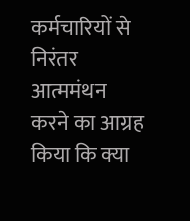कर्मचारियों से निरंतर आत्ममंथन करने का आग्रह किया कि क्या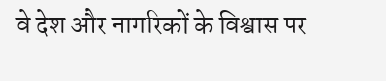वे देश और नागरिकों के विश्वास पर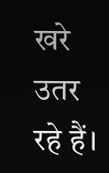खरे उतर रहे हैं।